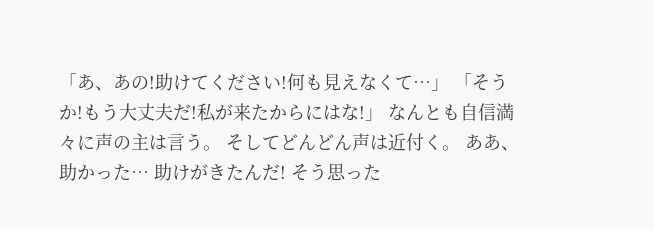「あ、あの!助けてください!何も見えなくて…」 「そうか!もう大丈夫だ!私が来たからにはな!」 なんとも自信満々に声の主は言う。 そしてどんどん声は近付く。 ああ、助かった… 助けがきたんだ! そう思った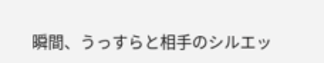瞬間、うっすらと相手のシルエッ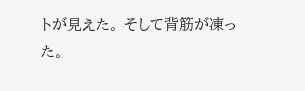トが見えた。 そして背筋が凍った。